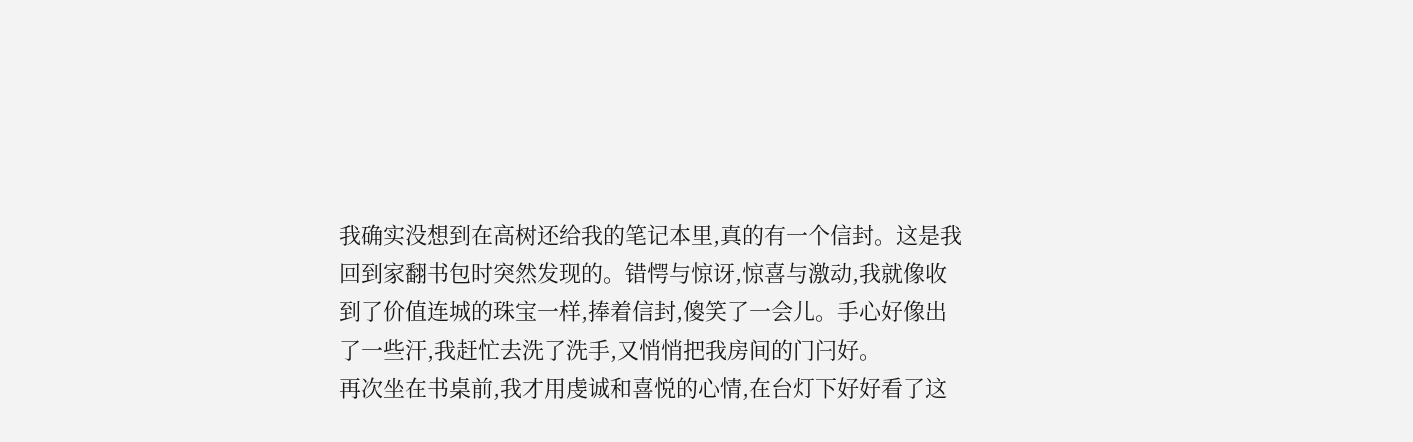我确实没想到在高树还给我的笔记本里,真的有一个信封。这是我回到家翻书包时突然发现的。错愕与惊讶,惊喜与激动,我就像收到了价值连城的珠宝一样,捧着信封,傻笑了一会儿。手心好像出了一些汗,我赶忙去洗了洗手,又悄悄把我房间的门闩好。
再次坐在书桌前,我才用虔诚和喜悦的心情,在台灯下好好看了这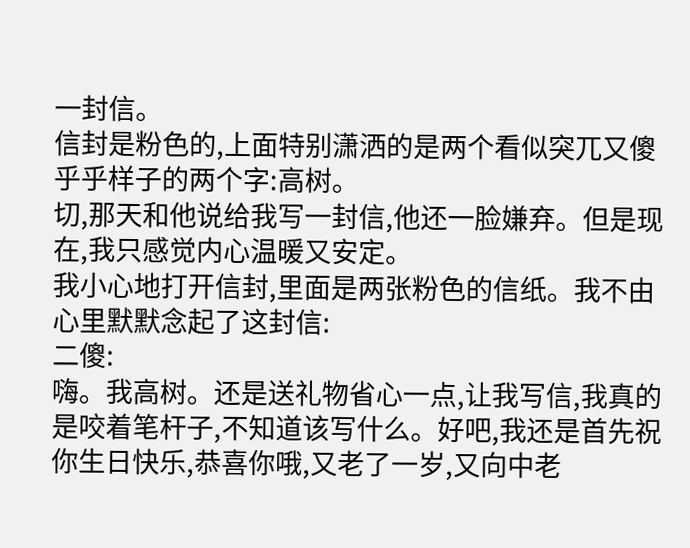一封信。
信封是粉色的,上面特别潇洒的是两个看似突兀又傻乎乎样子的两个字:高树。
切,那天和他说给我写一封信,他还一脸嫌弃。但是现在,我只感觉内心温暖又安定。
我小心地打开信封,里面是两张粉色的信纸。我不由心里默默念起了这封信:
二傻:
嗨。我高树。还是送礼物省心一点,让我写信,我真的是咬着笔杆子,不知道该写什么。好吧,我还是首先祝你生日快乐,恭喜你哦,又老了一岁,又向中老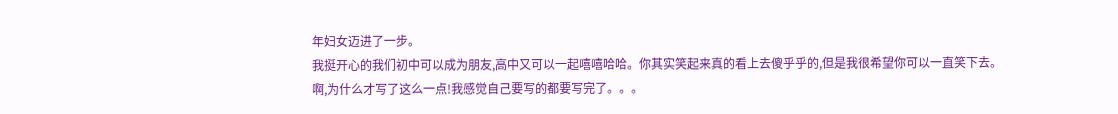年妇女迈进了一步。
我挺开心的我们初中可以成为朋友,高中又可以一起嘻嘻哈哈。你其实笑起来真的看上去傻乎乎的,但是我很希望你可以一直笑下去。
啊,为什么才写了这么一点!我感觉自己要写的都要写完了。。。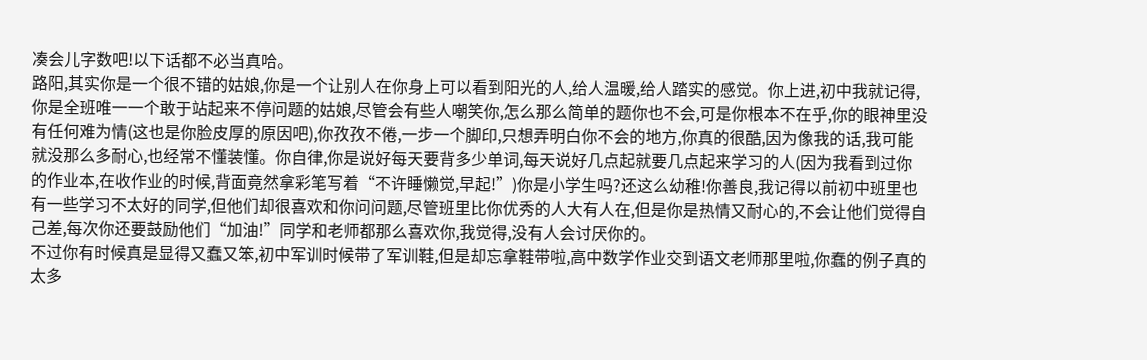凑会儿字数吧!以下话都不必当真哈。
路阳,其实你是一个很不错的姑娘,你是一个让别人在你身上可以看到阳光的人,给人温暖,给人踏实的感觉。你上进,初中我就记得,你是全班唯一一个敢于站起来不停问题的姑娘,尽管会有些人嘲笑你,怎么那么简单的题你也不会,可是你根本不在乎,你的眼神里没有任何难为情(这也是你脸皮厚的原因吧),你孜孜不倦,一步一个脚印,只想弄明白你不会的地方,你真的很酷,因为像我的话,我可能就没那么多耐心,也经常不懂装懂。你自律,你是说好每天要背多少单词,每天说好几点起就要几点起来学习的人(因为我看到过你的作业本,在收作业的时候,背面竟然拿彩笔写着“不许睡懒觉,早起!”)你是小学生吗?还这么幼稚!你善良,我记得以前初中班里也有一些学习不太好的同学,但他们却很喜欢和你问问题,尽管班里比你优秀的人大有人在,但是你是热情又耐心的,不会让他们觉得自己差,每次你还要鼓励他们“加油!”同学和老师都那么喜欢你,我觉得,没有人会讨厌你的。
不过你有时候真是显得又蠢又笨,初中军训时候带了军训鞋,但是却忘拿鞋带啦,高中数学作业交到语文老师那里啦,你蠢的例子真的太多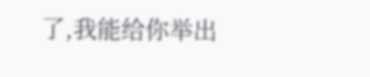了,我能给你举出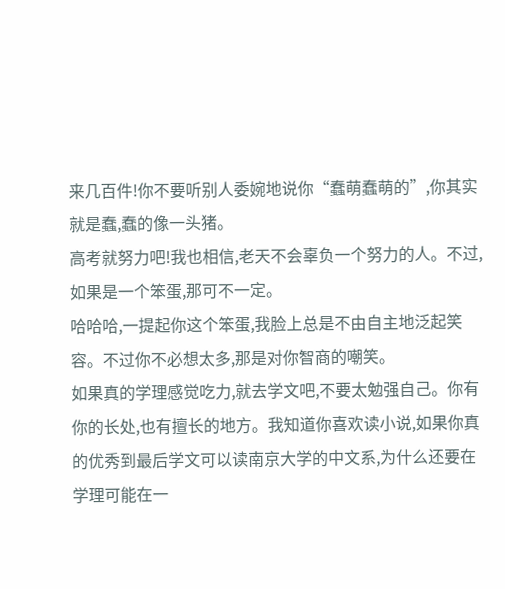来几百件!你不要听别人委婉地说你“蠢萌蠢萌的”,你其实就是蠢,蠢的像一头猪。
高考就努力吧!我也相信,老天不会辜负一个努力的人。不过,如果是一个笨蛋,那可不一定。
哈哈哈,一提起你这个笨蛋,我脸上总是不由自主地泛起笑容。不过你不必想太多,那是对你智商的嘲笑。
如果真的学理感觉吃力,就去学文吧,不要太勉强自己。你有你的长处,也有擅长的地方。我知道你喜欢读小说,如果你真的优秀到最后学文可以读南京大学的中文系,为什么还要在学理可能在一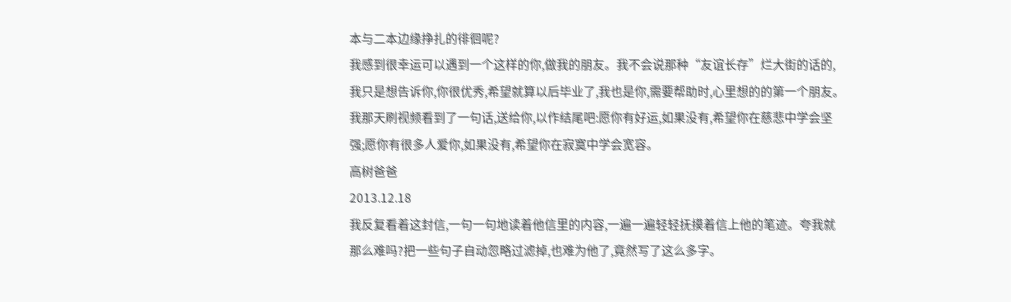本与二本边缘挣扎的徘徊呢?
我感到很幸运可以遇到一个这样的你,做我的朋友。我不会说那种“友谊长存”烂大街的话的,我只是想告诉你,你很优秀,希望就算以后毕业了,我也是你,需要帮助时,心里想的的第一个朋友。
我那天刷视频看到了一句话,送给你,以作结尾吧:愿你有好运,如果没有,希望你在慈悲中学会坚强;愿你有很多人爱你,如果没有,希望你在寂寞中学会宽容。
高树爸爸
2013.12.18
我反复看着这封信,一句一句地读着他信里的内容,一遍一遍轻轻抚摸着信上他的笔迹。夸我就那么难吗?把一些句子自动忽略过滤掉,也难为他了,竟然写了这么多字。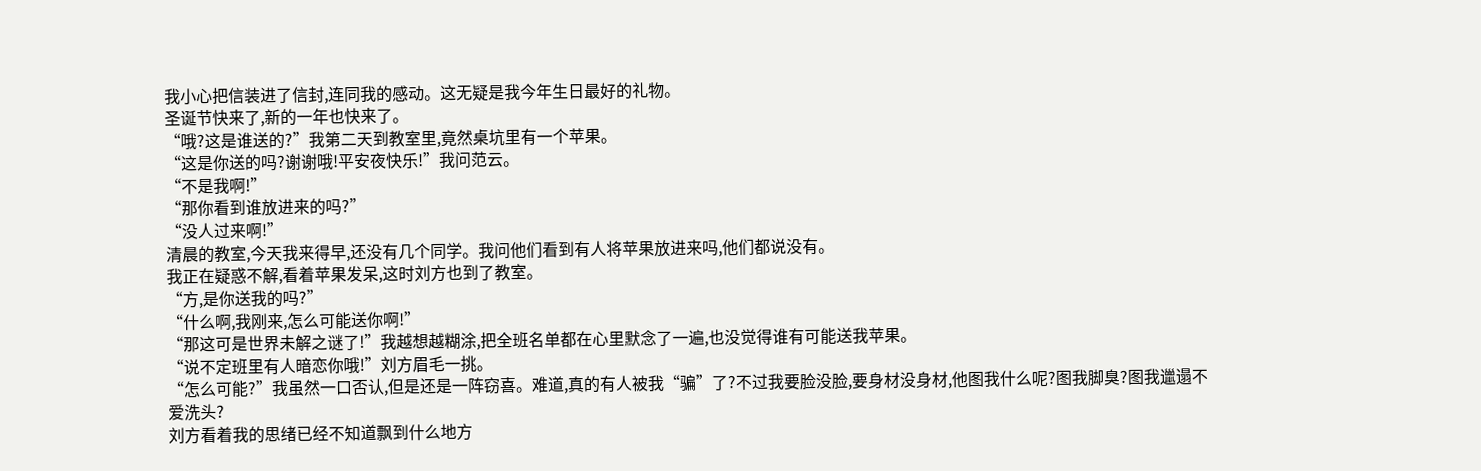我小心把信装进了信封,连同我的感动。这无疑是我今年生日最好的礼物。
圣诞节快来了,新的一年也快来了。
“哦?这是谁送的?”我第二天到教室里,竟然桌坑里有一个苹果。
“这是你送的吗?谢谢哦!平安夜快乐!”我问范云。
“不是我啊!”
“那你看到谁放进来的吗?”
“没人过来啊!”
清晨的教室,今天我来得早,还没有几个同学。我问他们看到有人将苹果放进来吗,他们都说没有。
我正在疑惑不解,看着苹果发呆,这时刘方也到了教室。
“方,是你送我的吗?”
“什么啊,我刚来,怎么可能送你啊!”
“那这可是世界未解之谜了!”我越想越糊涂,把全班名单都在心里默念了一遍,也没觉得谁有可能送我苹果。
“说不定班里有人暗恋你哦!”刘方眉毛一挑。
“怎么可能?”我虽然一口否认,但是还是一阵窃喜。难道,真的有人被我“骗”了?不过我要脸没脸,要身材没身材,他图我什么呢?图我脚臭?图我邋遢不爱洗头?
刘方看着我的思绪已经不知道飘到什么地方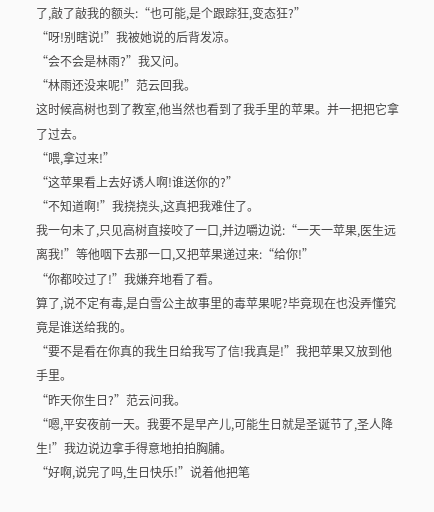了,敲了敲我的额头:“也可能,是个跟踪狂,变态狂?”
“呀!别瞎说!”我被她说的后背发凉。
“会不会是林雨?”我又问。
“林雨还没来呢!”范云回我。
这时候高树也到了教室,他当然也看到了我手里的苹果。并一把把它拿了过去。
“喂,拿过来!”
“这苹果看上去好诱人啊!谁送你的?”
“不知道啊!”我挠挠头,这真把我难住了。
我一句未了,只见高树直接咬了一口,并边嚼边说:“一天一苹果,医生远离我!”等他咽下去那一口,又把苹果递过来:“给你!”
“你都咬过了!”我嫌弃地看了看。
算了,说不定有毒,是白雪公主故事里的毒苹果呢?毕竟现在也没弄懂究竟是谁送给我的。
“要不是看在你真的我生日给我写了信!我真是!”我把苹果又放到他手里。
“昨天你生日?”范云问我。
“嗯,平安夜前一天。我要不是早产儿,可能生日就是圣诞节了,圣人降生!”我边说边拿手得意地拍拍胸脯。
“好啊,说完了吗,生日快乐!”说着他把笔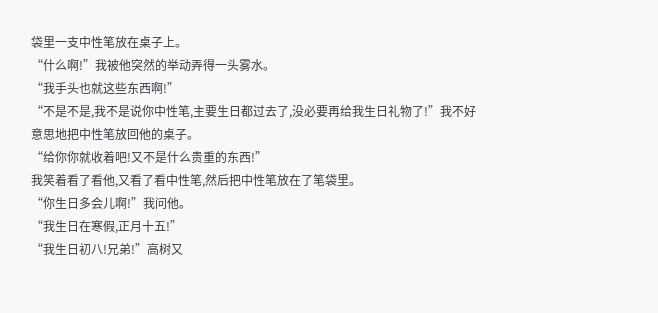袋里一支中性笔放在桌子上。
“什么啊!”我被他突然的举动弄得一头雾水。
“我手头也就这些东西啊!”
“不是不是,我不是说你中性笔,主要生日都过去了,没必要再给我生日礼物了!”我不好意思地把中性笔放回他的桌子。
“给你你就收着吧!又不是什么贵重的东西!”
我笑着看了看他,又看了看中性笔,然后把中性笔放在了笔袋里。
“你生日多会儿啊!”我问他。
“我生日在寒假,正月十五!”
“我生日初八!兄弟!”高树又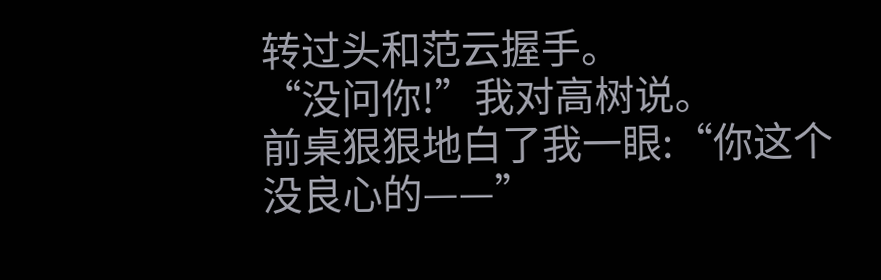转过头和范云握手。
“没问你!”我对高树说。
前桌狠狠地白了我一眼:“你这个没良心的——”